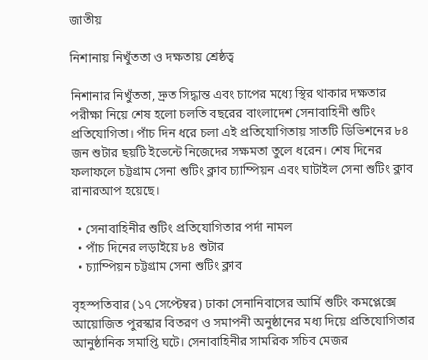জাতীয়

নিশানায় নিখুঁততা ও দক্ষতায় শ্রেষ্ঠত্ব

নিশানার নিখুঁততা, দ্রুত সিদ্ধান্ত এবং চাপের মধ্যে স্থির থাকার দক্ষতার পরীক্ষা নিয়ে শেষ হলো চলতি বছরের বাংলাদেশ সেনাবাহিনী শুটিং প্রতিযোগিতা। পাঁচ দিন ধরে চলা এই প্রতিযোগিতায় সাতটি ডিভিশনের ৮৪ জন শুটার ছয়টি ইভেন্টে নিজেদের সক্ষমতা তুলে ধরেন। শেষ দিনের ফলাফলে চট্টগ্রাম সেনা শুটিং ক্লাব চ্যাম্পিয়ন এবং ঘাটাইল সেনা শুটিং ক্লাব রানারআপ হয়েছে।

  • সেনাবাহিনীর শুটিং প্রতিযোগিতার পর্দা নামল
  • পাঁচ দিনের লড়াইয়ে ৮৪ শুটার
  • চ্যাম্পিয়ন চট্টগ্রাম সেনা শুটিং ক্লাব

বৃহস্পতিবার (১৭ সেপ্টেম্বর) ঢাকা সেনানিবাসের আর্মি শুটিং কমপ্লেক্সে আয়োজিত পুরস্কার বিতরণ ও সমাপনী অনুষ্ঠানের মধ্য দিয়ে প্রতিযোগিতার আনুষ্ঠানিক সমাপ্তি ঘটে। সেনাবাহিনীর সামরিক সচিব মেজর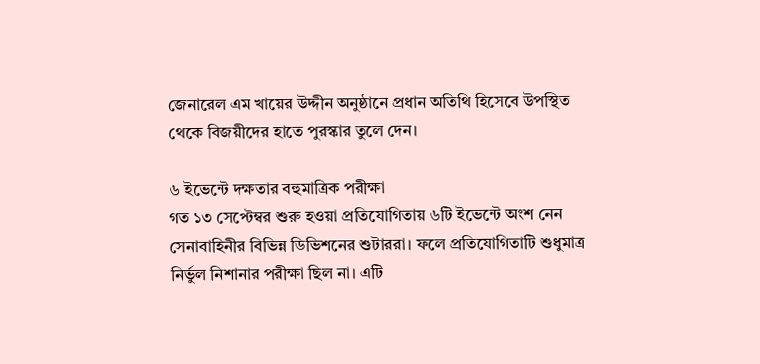জেনারেল এম খায়ের উদ্দীন অনুষ্ঠানে প্রধান অতিথি হিসেবে উপস্থিত থেকে বিজয়ীদের হাতে পুরস্কার তুলে দেন।

৬ ইভেন্টে দক্ষতার বহুমাত্রিক পরীক্ষা
গত ১৩ সেপ্টেম্বর শুরু হওয়া প্রতিযোগিতায় ৬টি ইভেন্টে অংশ নেন সেনাবাহিনীর বিভিন্ন ডিভিশনের শুটাররা। ফলে প্রতিযোগিতাটি শুধুমাত্র নির্ভুল নিশানার পরীক্ষা ছিল না। এটি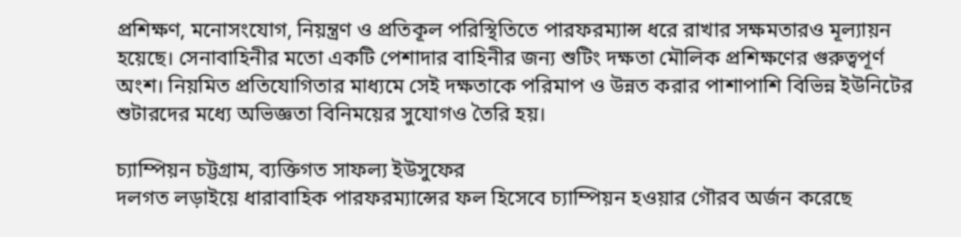প্রশিক্ষণ, মনোসংযোগ, নিয়ন্ত্রণ ও প্রতিকূল পরিস্থিতিতে পারফরম্যান্স ধরে রাখার সক্ষমতারও মূল্যায়ন হয়েছে। সেনাবাহিনীর মতো একটি পেশাদার বাহিনীর জন্য শুটিং দক্ষতা মৌলিক প্রশিক্ষণের গুরুত্বপূর্ণ অংশ। নিয়মিত প্রতিযোগিতার মাধ্যমে সেই দক্ষতাকে পরিমাপ ও উন্নত করার পাশাপাশি বিভিন্ন ইউনিটের শুটারদের মধ্যে অভিজ্ঞতা বিনিময়ের সুযোগও তৈরি হয়।

চ্যাম্পিয়ন চট্টগ্রাম, ব্যক্তিগত সাফল্য ইউসুফের
দলগত লড়াইয়ে ধারাবাহিক পারফরম্যান্সের ফল হিসেবে চ্যাম্পিয়ন হওয়ার গৌরব অর্জন করেছে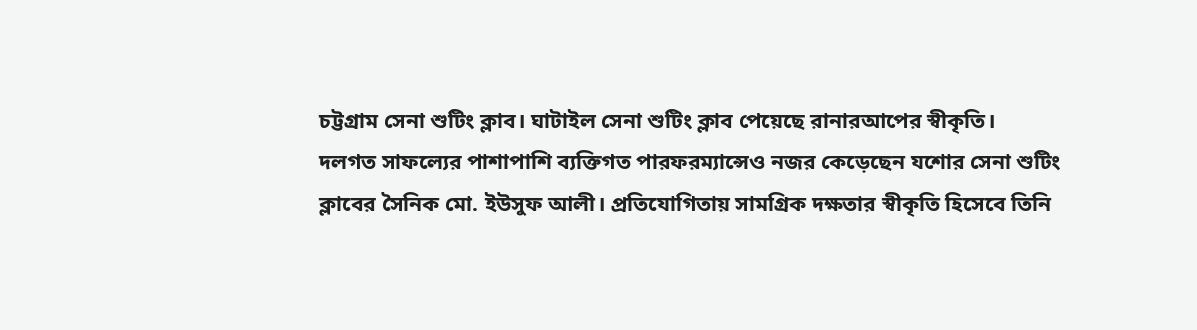চট্টগ্রাম সেনা শুটিং ক্লাব। ঘাটাইল সেনা শুটিং ক্লাব পেয়েছে রানারআপের স্বীকৃতি।
দলগত সাফল্যের পাশাপাশি ব্যক্তিগত পারফরম্যান্সেও নজর কেড়েছেন যশোর সেনা শুটিং ক্লাবের সৈনিক মো. ইউসুফ আলী। প্রতিযোগিতায় সামগ্রিক দক্ষতার স্বীকৃতি হিসেবে তিনি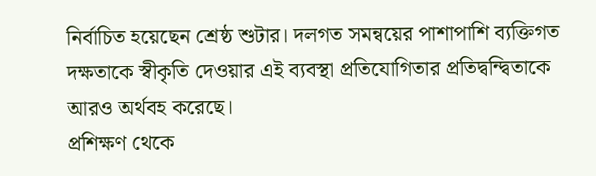নির্বাচিত হয়েছেন শ্রেষ্ঠ শুটার। দলগত সমন্বয়ের পাশাপাশি ব্যক্তিগত দক্ষতাকে স্বীকৃতি দেওয়ার এই ব্যবস্থা প্রতিযোগিতার প্রতিদ্বন্দ্বিতাকে আরও অর্থবহ করেছে।
প্রশিক্ষণ থেকে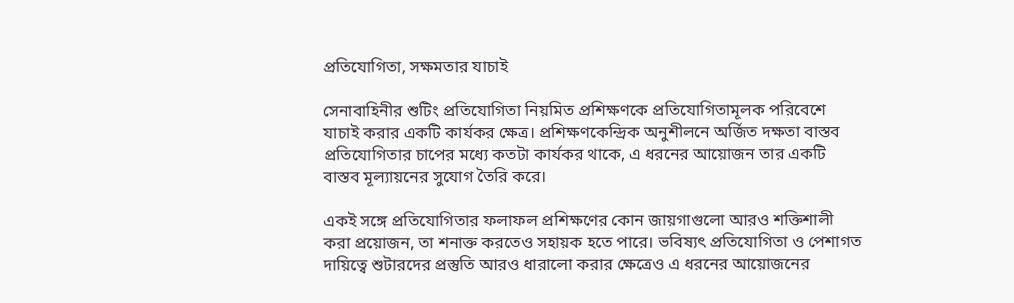প্রতিযোগিতা, সক্ষমতার যাচাই

সেনাবাহিনীর শুটিং প্রতিযোগিতা নিয়মিত প্রশিক্ষণকে প্রতিযোগিতামূলক পরিবেশে যাচাই করার একটি কার্যকর ক্ষেত্র। প্রশিক্ষণকেন্দ্রিক অনুশীলনে অর্জিত দক্ষতা বাস্তব প্রতিযোগিতার চাপের মধ্যে কতটা কার্যকর থাকে, এ ধরনের আয়োজন তার একটি বাস্তব মূল্যায়নের সুযোগ তৈরি করে।

একই সঙ্গে প্রতিযোগিতার ফলাফল প্রশিক্ষণের কোন জায়গাগুলো আরও শক্তিশালী করা প্রয়োজন, তা শনাক্ত করতেও সহায়ক হতে পারে। ভবিষ্যৎ প্রতিযোগিতা ও পেশাগত দায়িত্বে শুটারদের প্রস্তুতি আরও ধারালো করার ক্ষেত্রেও এ ধরনের আয়োজনের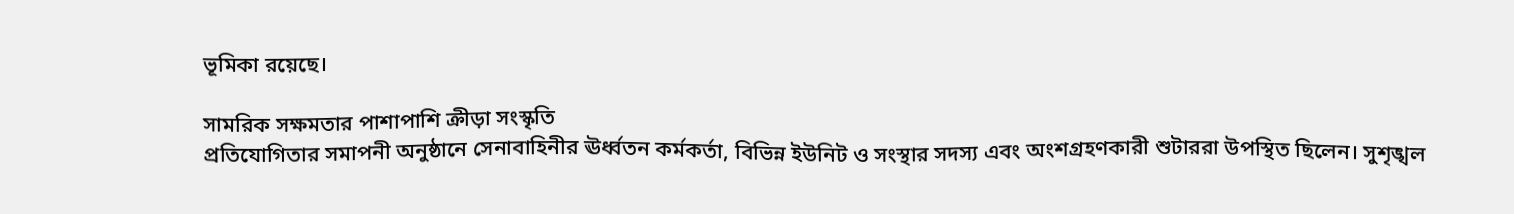ভূমিকা রয়েছে।

সামরিক সক্ষমতার পাশাপাশি ক্রীড়া সংস্কৃতি
প্রতিযোগিতার সমাপনী অনুষ্ঠানে সেনাবাহিনীর ঊর্ধ্বতন কর্মকর্তা, বিভিন্ন ইউনিট ও সংস্থার সদস্য এবং অংশগ্রহণকারী শুটাররা উপস্থিত ছিলেন। সুশৃঙ্খল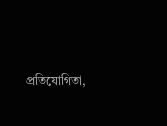প্রতিযোগিতা,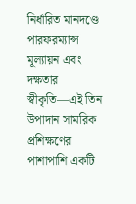নির্ধারিত মানদণ্ডে পারফরম্যান্স মূল্যায়ন এবং দক্ষতার স্বীকৃতি—এই তিন উপাদান সামরিক প্রশিক্ষণের পাশাপাশি একটি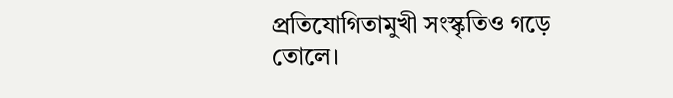প্রতিযোগিতামুখী সংস্কৃতিও গড়ে তোলে।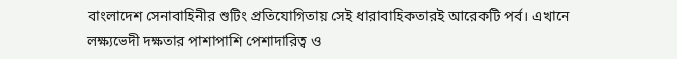বাংলাদেশ সেনাবাহিনীর শুটিং প্রতিযোগিতায় সেই ধারাবাহিকতারই আরেকটি পর্ব। এখানে লক্ষ্যভেদী দক্ষতার পাশাপাশি পেশাদারিত্ব ও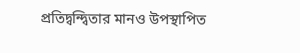প্রতিদ্বন্দ্বিতার মানও উপস্থাপিত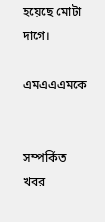হয়েছে মোটা দাগে।

এমএএএমকে


সম্পর্কিত খবর